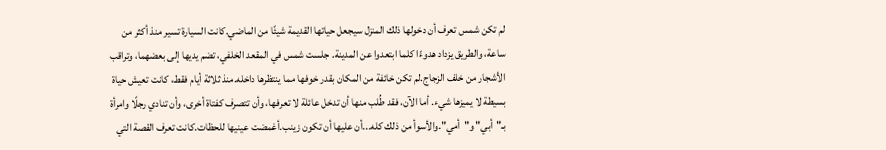لم تكن شمس تعرف أن دخولها ذلك المنزل سيجعل حياتها القديمة شيئًا من الماضي.كانت السيارة تسير منذ أكثر من ساعة، والطريق يزداد هدوءًا كلما ابتعدوا عن المدينة. جلست شمس في المقعد الخلفي، تضم يديها إلى بعضهما، وتراقب الأشجار من خلف الزجاج.لم تكن خائفة من المكان بقدر خوفها مما ينتظرها داخله.منذ ثلاثة أيام فقط، كانت تعيش حياة بسيطة لا يميزها شيء. أما الآن، فقد طُلب منها أن تدخل عائلة لا تعرفها، وأن تتصرف كفتاة أخرى، وأن تنادي رجلًا وامرأة بـ"أبي" و"أمي".والأسوأ من ذلك كله...أن عليها أن تكون زينب.أغمضت عينيها للحظات.كانت تعرف القصة التي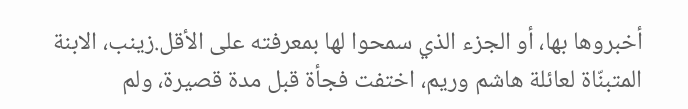أخبروها بها، أو الجزء الذي سمحوا لها بمعرفته على الأقل.زينب، الابنة المتبنّاة لعائلة هاشم وريم، اختفت فجأة قبل مدة قصيرة، ولم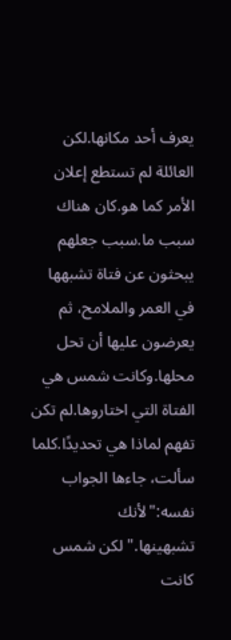يعرف أحد مكانها.لكن العائلة لم تستطع إعلان الأمر كما هو.كان هناك سبب ما.سبب جعلهم يبحثون عن فتاة تشبهها في العمر والملامح، ثم يعرضون عليها أن تحل محلها.وكانت شمس هي الفتاة التي اختاروها.لم تكن تفهم لماذا هي تحديدًا.كلما سألت، جاءها الجواب نفسه:"لأنك تشبهينها."لكن شمس كانت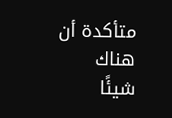متأكدة أن هناك شيئًا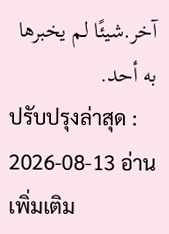آخر.شيئًا لم يخبرها به أحد.
ปรับปรุงล่าสุด : 2026-08-13 อ่านเพิ่มเติม